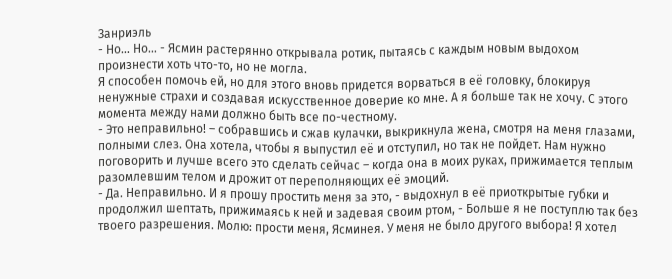Занриэль
- Но… Но… - Ясмин растерянно открывала ротик, пытаясь с каждым новым выдохом произнести хоть что-то, но не могла.
Я способен помочь ей, но для этого вновь придется ворваться в её головку, блокируя ненужные страхи и создавая искусственное доверие ко мне. А я больше так не хочу. С этого момента между нами должно быть все по-честному.
- Это неправильно! – собравшись и сжав кулачки, выкрикнула жена, смотря на меня глазами, полными слез. Она хотела, чтобы я выпустил её и отступил, но так не пойдет. Нам нужно поговорить и лучше всего это сделать сейчас – когда она в моих руках, прижимается теплым разомлевшим телом и дрожит от переполняющих её эмоций.
- Да. Неправильно. И я прошу простить меня за это, - выдохнул в её приоткрытые губки и продолжил шептать, прижимаясь к ней и задевая своим ртом, - Больше я не поступлю так без твоего разрешения. Молю: прости меня, Ясминея. У меня не было другого выбора! Я хотел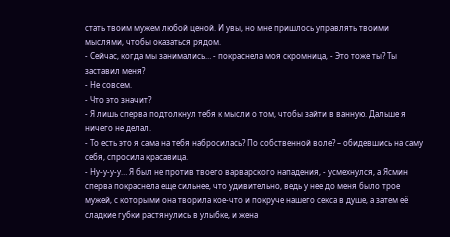стать твоим мужем любой ценой. И увы, но мне пришлось управлять твоими мыслями, чтобы оказаться рядом.
- Сейчас, когда мы занимались… - покраснела моя скромница, - Это тоже ты? Ты заставил меня?
- Не совсем.
- Что это значит?
- Я лишь сперва подтолкнул тебя к мысли о том, чтобы зайти в ванную. Дальше я ничего не делал.
- То есть это я сама на тебя набросилась? По собственной воле? – обидевшись на саму себя, спросила красавица.
- Ну-у-у-у… Я был не против твоего варварского нападения, - усмехнулся, а Ясмин сперва покраснела еще сильнее, что удивительно, ведь у нее до меня было трое мужей, с которыми она творила кое-что и покруче нашего секса в душе, а затем её сладкие губки растянулись в улыбке, и жена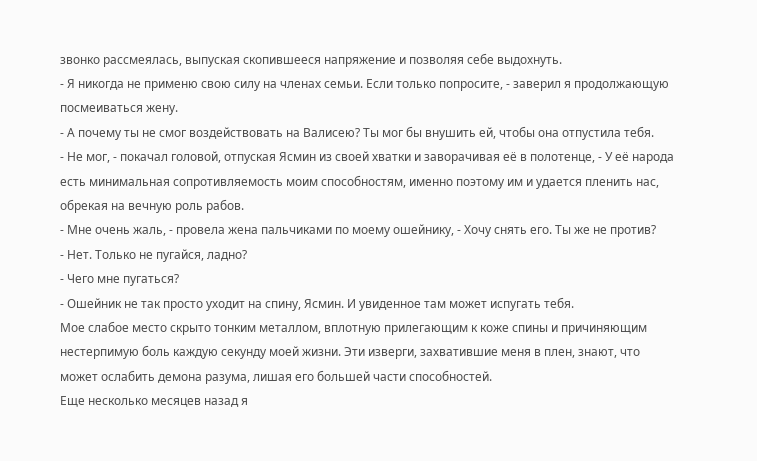звонко рассмеялась, выпуская скопившееся напряжение и позволяя себе выдохнуть.
- Я никогда не применю свою силу на членах семьи. Если только попросите, - заверил я продолжающую посмеиваться жену.
- А почему ты не смог воздействовать на Валисею? Ты мог бы внушить ей, чтобы она отпустила тебя.
- Не мог, - покачал головой, отпуская Ясмин из своей хватки и заворачивая её в полотенце, - У её народа есть минимальная сопротивляемость моим способностям, именно поэтому им и удается пленить нас, обрекая на вечную роль рабов.
- Мне очень жаль, - провела жена пальчиками по моему ошейнику, - Хочу снять его. Ты же не против?
- Нет. Только не пугайся, ладно?
- Чего мне пугаться?
- Ошейник не так просто уходит на спину, Ясмин. И увиденное там может испугать тебя.
Мое слабое место скрыто тонким металлом, вплотную прилегающим к коже спины и причиняющим нестерпимую боль каждую секунду моей жизни. Эти изверги, захватившие меня в плен, знают, что может ослабить демона разума, лишая его большей части способностей.
Еще несколько месяцев назад я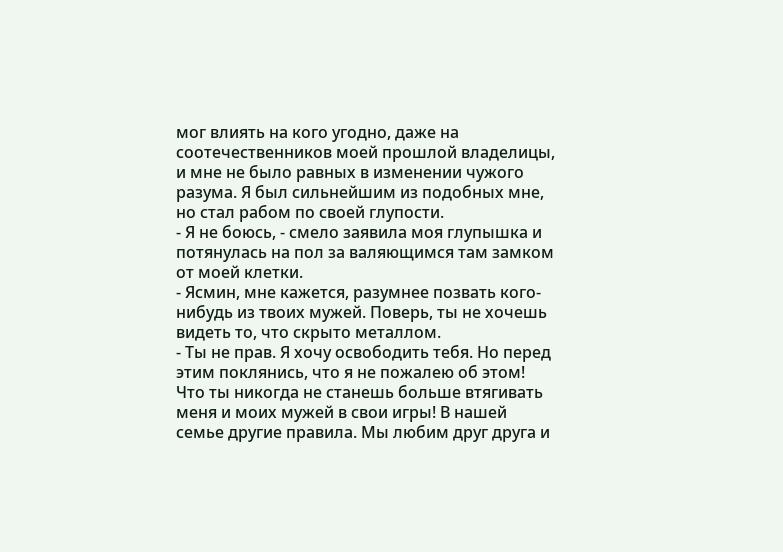мог влиять на кого угодно, даже на соотечественников моей прошлой владелицы, и мне не было равных в изменении чужого разума. Я был сильнейшим из подобных мне, но стал рабом по своей глупости.
- Я не боюсь, - смело заявила моя глупышка и потянулась на пол за валяющимся там замком от моей клетки.
- Ясмин, мне кажется, разумнее позвать кого-нибудь из твоих мужей. Поверь, ты не хочешь видеть то, что скрыто металлом.
- Ты не прав. Я хочу освободить тебя. Но перед этим поклянись, что я не пожалею об этом! Что ты никогда не станешь больше втягивать меня и моих мужей в свои игры! В нашей семье другие правила. Мы любим друг друга и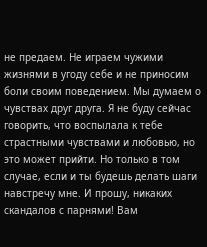не предаем. Не играем чужими жизнями в угоду себе и не приносим боли своим поведением. Мы думаем о чувствах друг друга. Я не буду сейчас говорить, что воспылала к тебе страстными чувствами и любовью, но это может прийти. Но только в том случае, если и ты будешь делать шаги навстречу мне. И прошу, никаких скандалов с парнями! Вам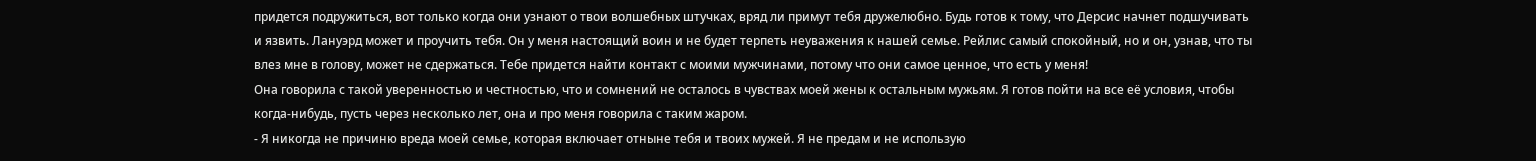придется подружиться, вот только когда они узнают о твои волшебных штучках, вряд ли примут тебя дружелюбно. Будь готов к тому, что Дерсис начнет подшучивать и язвить. Лануэрд может и проучить тебя. Он у меня настоящий воин и не будет терпеть неуважения к нашей семье. Рейлис самый спокойный, но и он, узнав, что ты влез мне в голову, может не сдержаться. Тебе придется найти контакт с моими мужчинами, потому что они самое ценное, что есть у меня!
Она говорила с такой уверенностью и честностью, что и сомнений не осталось в чувствах моей жены к остальным мужьям. Я готов пойти на все её условия, чтобы когда-нибудь, пусть через несколько лет, она и про меня говорила с таким жаром.
- Я никогда не причиню вреда моей семье, которая включает отныне тебя и твоих мужей. Я не предам и не использую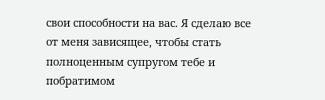свои способности на вас. Я сделаю все от меня зависящее, чтобы стать полноценным супругом тебе и побратимом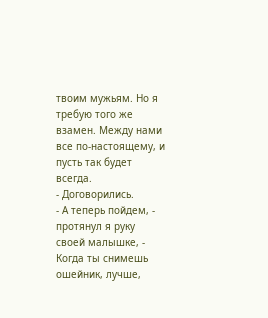твоим мужьям. Но я требую того же взамен. Между нами все по-настоящему, и пусть так будет всегда.
- Договорились.
- А теперь пойдем, - протянул я руку своей малышке, - Когда ты снимешь ошейник, лучше,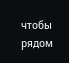чтобы рядом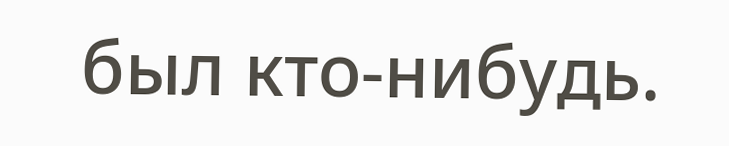был кто-нибудь.